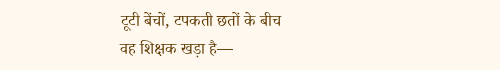टूटी बेंचों, टपकती छतों के बीच
वह शिक्षक खड़ा है—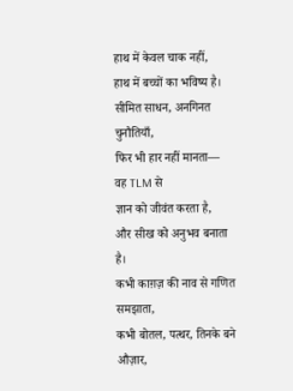हाथ में केवल चाक नहीं,
हाथ में बच्चों का भविष्य है।
सीमित साधन, अनगिनत चुनौतियाँ,
फिर भी हार नहीं मानता—
वह TLM से
ज्ञान को जीवंत करता है,
और सीख को अनुभव बनाता है।
कभी काग़ज़ की नाव से गणित समझाता,
कभी बोतल, पत्थर, तिनके बने औज़ार,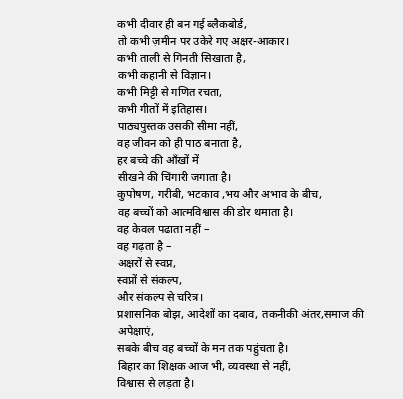कभी दीवार ही बन गई ब्लैकबोर्ड,
तो कभी ज़मीन पर उकेरे गए अक्षर-आकार।
कभी ताली से गिनती सिखाता है,
कभी कहानी से विज्ञान।
कभी मिट्टी से गणित रचता,
कभी गीतों में इतिहास।
पाठ्यपुस्तक उसकी सीमा नहीं,
वह जीवन को ही पाठ बनाता है,
हर बच्चे की आँखों में
सीखने की चिंगारी जगाता है।
कुपोषण, गरीबी, भटकाव ,भय और अभाव के बीच,
वह बच्चों को आत्मविश्वास की डोर थमाता है।
वह केवल पढाता नहीं –
वह गढ़ता है –
अक्षरों से स्वप्न,
स्वप्नों से संकल्प,
और संकल्प से चरित्र।
प्रशासनिक बोझ, आदेशों का दबाव, तकनीकी अंतर,समाज की अपेक्षाएं,
सबके बीच वह बच्चों के मन तक पहुंचता है।
बिहार का शिक्षक आज भी, व्यवस्था से नहीं,
विश्वास से लड़ता है।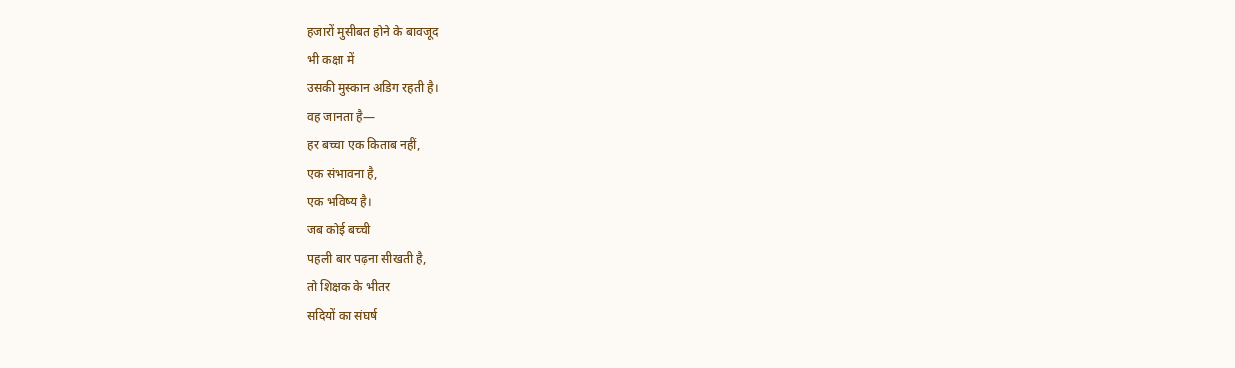हजारों मुसीबत होने के बावजूद
भी कक्षा में
उसकी मुस्कान अडिग रहती है।
वह जानता है—
हर बच्चा एक किताब नहीं,
एक संभावना है,
एक भविष्य है।
जब कोई बच्ची
पहली बार पढ़ना सीखती है,
तो शिक्षक के भीतर
सदियों का संघर्ष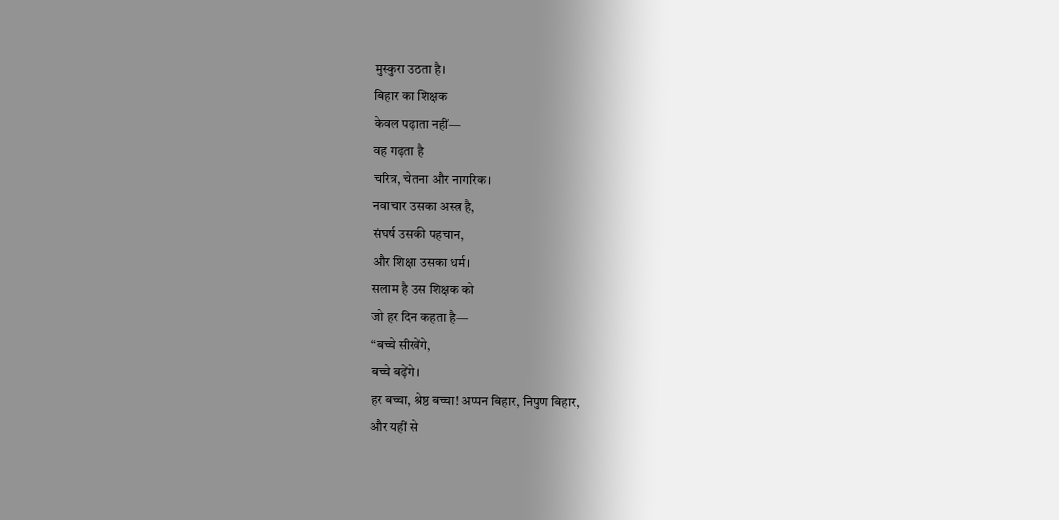मुस्कुरा उठता है।
बिहार का शिक्षक
केवल पढ़ाता नहीं—
वह गढ़ता है
चरित्र, चेतना और नागरिक।
नवाचार उसका अस्त्र है,
संघर्ष उसकी पहचान,
और शिक्षा उसका धर्म।
सलाम है उस शिक्षक को
जो हर दिन कहता है—
“बच्चे सीखेंगे,
बच्चे बढ़ेंगे।
हर बच्चा, श्रेष्ठ बच्चा! अप्पन बिहार, निपुण बिहार,
और यहीं से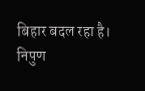बिहार बदल रहा है।
निपुण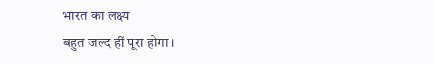भारत का लक्ष्य
बहुत जल्द हीं पूरा होगा।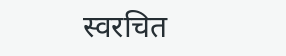स्वरचित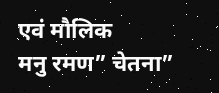एवं मौलिक
मनु रमण” चेतना”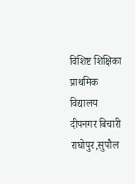विशिष्ट शिक्षिका
प्राथमिक विद्यालय दीपनगर बिचारी
राघोपुर,सुपौल